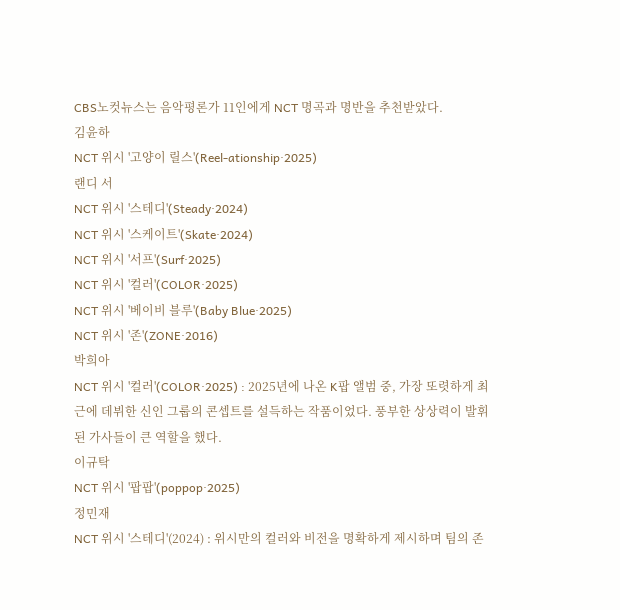CBS노컷뉴스는 음악평론가 11인에게 NCT 명곡과 명반을 추천받았다.
김윤하
NCT 위시 '고양이 릴스'(Reel-ationship·2025)
랜디 서
NCT 위시 '스테디'(Steady·2024)
NCT 위시 '스케이트'(Skate·2024)
NCT 위시 '서프'(Surf·2025)
NCT 위시 '컬러'(COLOR·2025)
NCT 위시 '베이비 블루'(Baby Blue·2025)
NCT 위시 '존'(ZONE·2016)
박희아
NCT 위시 '컬러'(COLOR·2025) : 2025년에 나온 K팝 앨범 중, 가장 또렷하게 최근에 데뷔한 신인 그룹의 콘셉트를 설득하는 작품이었다. 풍부한 상상력이 발휘된 가사들이 큰 역할을 했다.
이규탁
NCT 위시 '팝팝'(poppop·2025)
정민재
NCT 위시 '스테디'(2024) : 위시만의 컬러와 비전을 명확하게 제시하며 팀의 존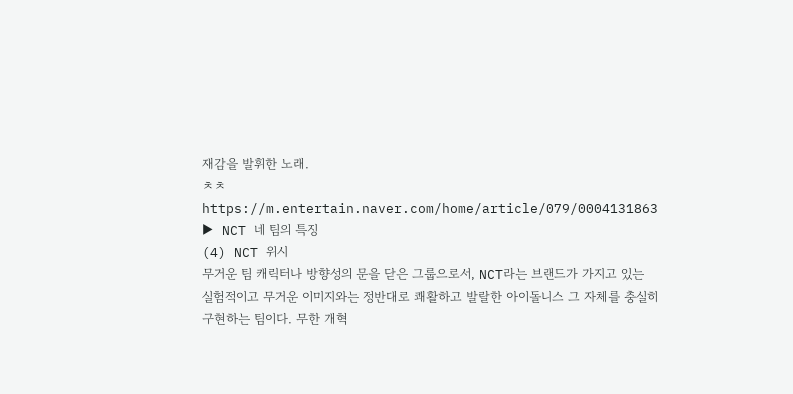재감을 발휘한 노래.
ㅊㅊ https://m.entertain.naver.com/home/article/079/0004131863
▶ NCT 네 팀의 특징
(4) NCT 위시
무거운 팀 캐릭터나 방향성의 문을 닫은 그룹으로서, NCT라는 브랜드가 가지고 있는 실험적이고 무거운 이미지와는 정반대로 쾌활하고 발랄한 아이돌니스 그 자체를 충실히 구현하는 팀이다. 무한 개혁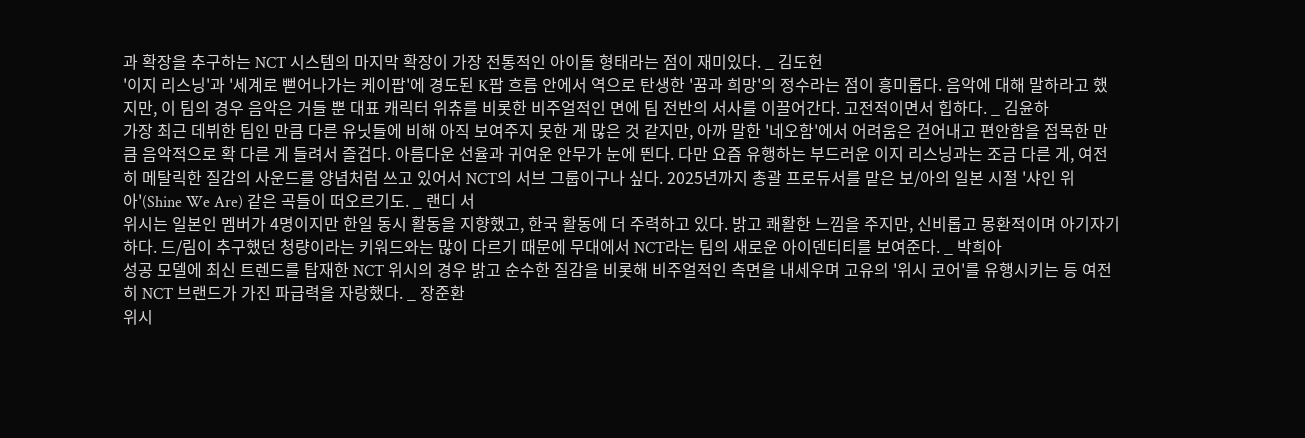과 확장을 추구하는 NCT 시스템의 마지막 확장이 가장 전통적인 아이돌 형태라는 점이 재미있다. _ 김도헌
'이지 리스닝'과 '세계로 뻗어나가는 케이팝'에 경도된 K팝 흐름 안에서 역으로 탄생한 '꿈과 희망'의 정수라는 점이 흥미롭다. 음악에 대해 말하라고 했지만, 이 팀의 경우 음악은 거들 뿐 대표 캐릭터 위츄를 비롯한 비주얼적인 면에 팀 전반의 서사를 이끌어간다. 고전적이면서 힙하다. _ 김윤하
가장 최근 데뷔한 팀인 만큼 다른 유닛들에 비해 아직 보여주지 못한 게 많은 것 같지만, 아까 말한 '네오함'에서 어려움은 걷어내고 편안함을 접목한 만큼 음악적으로 확 다른 게 들려서 즐겁다. 아름다운 선율과 귀여운 안무가 눈에 띈다. 다만 요즘 유행하는 부드러운 이지 리스닝과는 조금 다른 게, 여전히 메탈릭한 질감의 사운드를 양념처럼 쓰고 있어서 NCT의 서브 그룹이구나 싶다. 2025년까지 총괄 프로듀서를 맡은 보/아의 일본 시절 '샤인 위 아'(Shine We Are) 같은 곡들이 떠오르기도. _ 랜디 서
위시는 일본인 멤버가 4명이지만 한일 동시 활동을 지향했고, 한국 활동에 더 주력하고 있다. 밝고 쾌활한 느낌을 주지만, 신비롭고 몽환적이며 아기자기하다. 드/림이 추구했던 청량이라는 키워드와는 많이 다르기 때문에 무대에서 NCT라는 팀의 새로운 아이덴티티를 보여준다. _ 박희아
성공 모델에 최신 트렌드를 탑재한 NCT 위시의 경우 밝고 순수한 질감을 비롯해 비주얼적인 측면을 내세우며 고유의 '위시 코어'를 유행시키는 등 여전히 NCT 브랜드가 가진 파급력을 자랑했다. _ 장준환
위시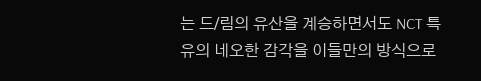는 드/림의 유산을 계승하면서도 NCT 특유의 네오한 감각을 이들만의 방식으로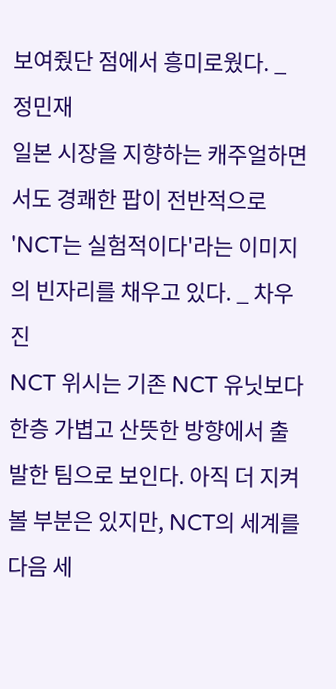보여줬단 점에서 흥미로웠다. _ 정민재
일본 시장을 지향하는 캐주얼하면서도 경쾌한 팝이 전반적으로 'NCT는 실험적이다'라는 이미지의 빈자리를 채우고 있다. _ 차우진
NCT 위시는 기존 NCT 유닛보다 한층 가볍고 산뜻한 방향에서 출발한 팀으로 보인다. 아직 더 지켜볼 부분은 있지만, NCT의 세계를 다음 세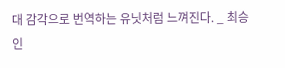대 감각으로 번역하는 유닛처럼 느껴진다. _ 최승인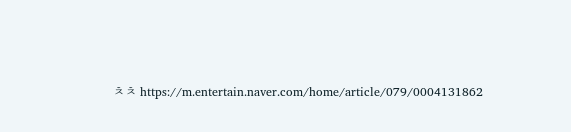ㅊㅊ https://m.entertain.naver.com/home/article/079/0004131862